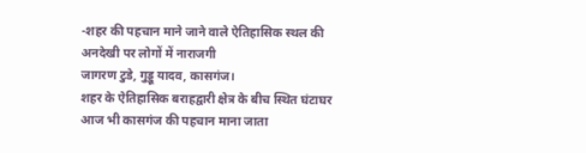-शहर की पहचान माने जाने वाले ऐतिहासिक स्थल की अनदेखी पर लोगों में नाराजगी
जागरण टुडे, गुड्डू यादव, कासगंज।
शहर के ऐतिहासिक बराहद्वारी क्षेत्र के बीच स्थित घंटाघर आज भी कासगंज की पहचान माना जाता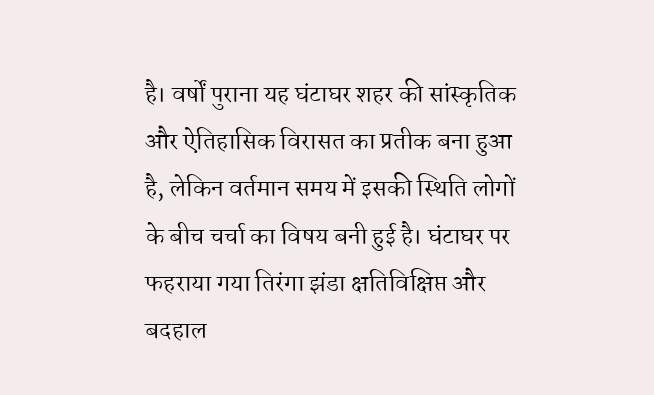है। वर्षों पुराना यह घंटाघर शहर की सांस्कृतिक और ऐतिहासिक विरासत का प्रतीक बना हुआ है, लेकिन वर्तमान समय में इसकी स्थिति लोगों के बीच चर्चा का विषय बनी हुई है। घंटाघर पर फहराया गया तिरंगा झंडा क्षतिविक्षिप्त और बदहाल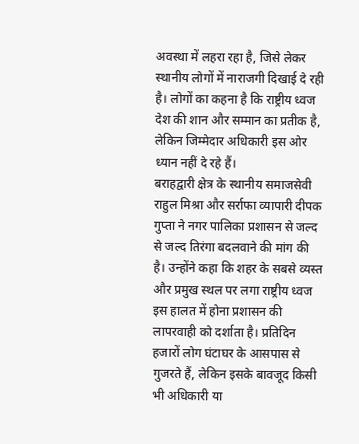अवस्था में लहरा रहा है, जिसे लेकर स्थानीय लोगों में नाराजगी दिखाई दे रही है। लोगों का कहना है कि राष्ट्रीय ध्वज देश की शान और सम्मान का प्रतीक है, लेकिन जिम्मेदार अधिकारी इस ओर ध्यान नहीं दे रहे हैं।
बराहद्वारी क्षेत्र के स्थानीय समाजसेवी राहुल मिश्रा और सर्राफा व्यापारी दीपक गुप्ता ने नगर पालिका प्रशासन से जल्द से जल्द तिरंगा बदलवाने की मांग की है। उन्होंने कहा कि शहर के सबसे व्यस्त और प्रमुख स्थल पर लगा राष्ट्रीय ध्वज इस हालत में होना प्रशासन की लापरवाही को दर्शाता है। प्रतिदिन हजारों लोग घंटाघर के आसपास से गुजरते हैं, लेकिन इसके बावजूद किसी भी अधिकारी या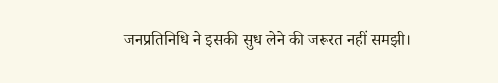जनप्रतिनिधि ने इसकी सुध लेने की जरूरत नहीं समझी।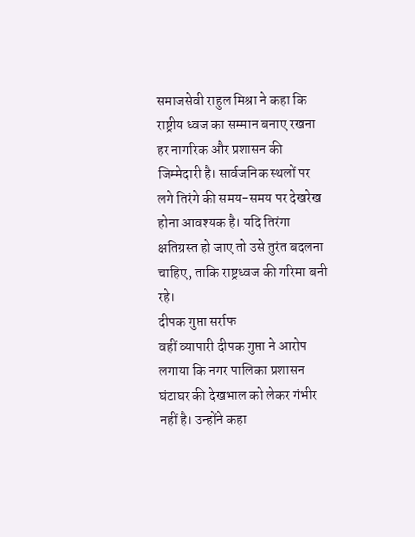समाजसेवी राहुल मिश्रा ने कहा कि राष्ट्रीय ध्वज का सम्मान बनाए रखना हर नागरिक और प्रशासन की जिम्मेदारी है। सार्वजनिक स्थलों पर लगे तिरंगे की समय-समय पर देखरेख होना आवश्यक है। यदि तिरंगा क्षतिग्रस्त हो जाए तो उसे तुरंत बदलना चाहिए, ताकि राष्ट्रध्वज की गरिमा बनी रहे।
दीपक गुप्ता सर्राफ
वहीं व्यापारी दीपक गुप्ता ने आरोप लगाया कि नगर पालिका प्रशासन घंटाघर की देखभाल को लेकर गंभीर नहीं है। उन्होंने कहा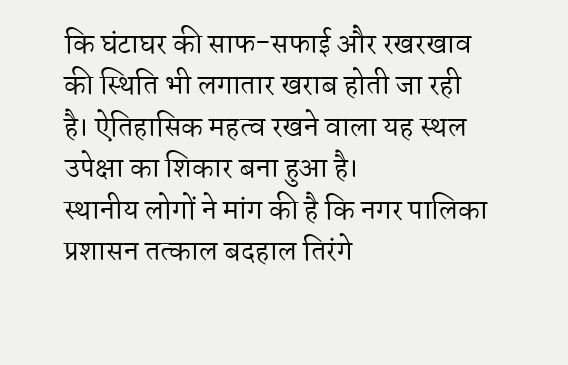कि घंटाघर की साफ-सफाई और रखरखाव की स्थिति भी लगातार खराब होती जा रही है। ऐतिहासिक महत्व रखने वाला यह स्थल उपेक्षा का शिकार बना हुआ है।
स्थानीय लोगों ने मांग की है कि नगर पालिका प्रशासन तत्काल बदहाल तिरंगे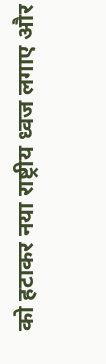को हटाकर नया राष्ट्रीय ध्वज लगाए और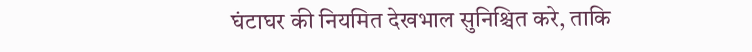घंटाघर की नियमित देखभाल सुनिश्चित करे, ताकि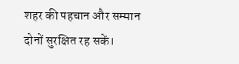शहर की पहचान और सम्मान दोनों सुरक्षित रह सकें।